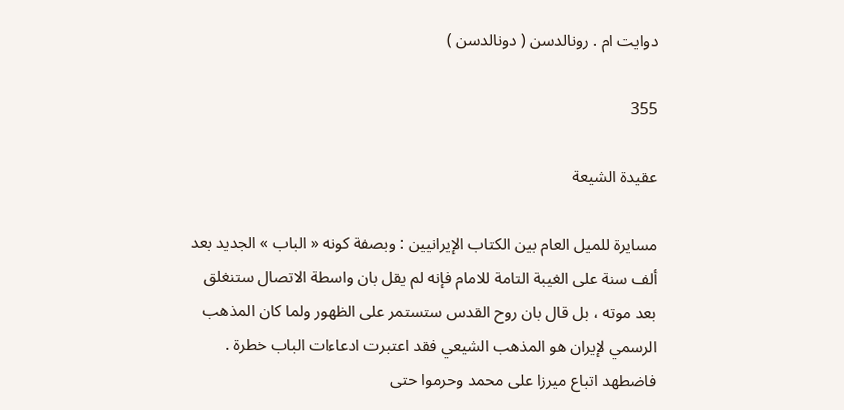دوايت ام . رونالدسن ( دونالدسن )

355

عقيدة الشيعة

مسايرة للميل العام بين الكتاب الإيرانيين : وبصفة كونه « الباب » الجديد بعد ألف سنة على الغيبة التامة للامام فإنه لم يقل بان واسطة الاتصال ستنغلق بعد موته ، بل قال بان روح القدس ستستمر على الظهور ولما كان المذهب الرسمي لإيران هو المذهب الشيعي فقد اعتبرت ادعاءات الباب خطرة . فاضطهد اتباع ميرزا على محمد وحرموا حتى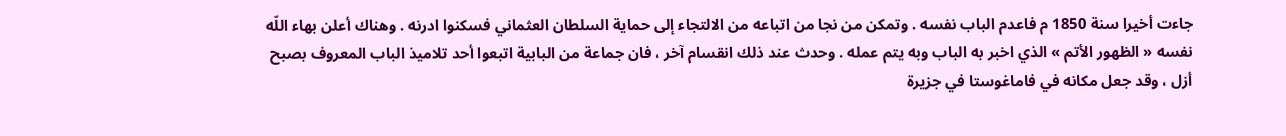جاءت أخيرا سنة 1850 م فاعدم الباب نفسه . وتمكن من نجا من اتباعه من الالتجاء إلى حماية السلطان العثماني فسكنوا ادرنه . وهناك أعلن بهاء اللّه نفسه « الظهور الأتم » الذي اخبر به الباب وبه يتم عمله . وحدث عند ذلك انقسام آخر ، فان جماعة من البابية اتبعوا أحد تلاميذ الباب المعروف بصبح أزل ، وقد جعل مكانه في فاماغوستا في جزيرة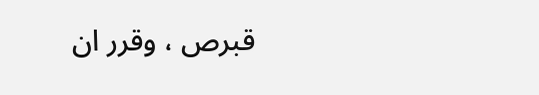قبرص ، وقرر ان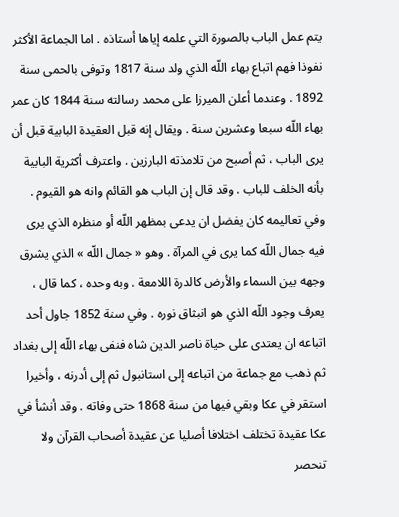يتم عمل الباب بالصورة التي علمه إياها أستاذه . اما الجماعة الأكثر نفوذا فهم اتباع بهاء اللّه الذي ولد سنة 1817 وتوفى بالحمى سنة 1892 . وعندما أعلن الميرزا على محمد رسالته سنة 1844 كان عمر بهاء اللّه سبعا وعشرين سنة . ويقال إنه قبل العقيدة البابية قبل أن يرى الباب ، ثم أصبح من تلامذته البارزين . واعترف أكثرية البابية بأنه الخلف للباب . وقد قال إن الباب هو القائم وانه هو القيوم . وفي تعاليمه كان يفضل ان يدعى بمظهر اللّه أو منظره الذي يرى فيه جمال اللّه كما يرى في المرآة . وهو « جمال اللّه » الذي يشرق وجهه بين السماء والأرض كالدرة اللامعة . وبه وحده ، كما قال ، يعرف وجود اللّه الذي هو انبثاق نوره . وفي سنة 1852 جاول أحد اتباعه ان يعتدى على حياة ناصر الدين شاه فنفى بهاء اللّه إلى بغداد ثم ذهب مع جماعة من اتباعه إلى استانبول ثم إلى أدرنه ، وأخيرا استقر في عكا وبقي فيها من سنة 1868 حتى وفاته . وقد أنشأ في عكا عقيدة تختلف اختلافا أصليا عن عقيدة أصحاب القرآن ولا تنحصر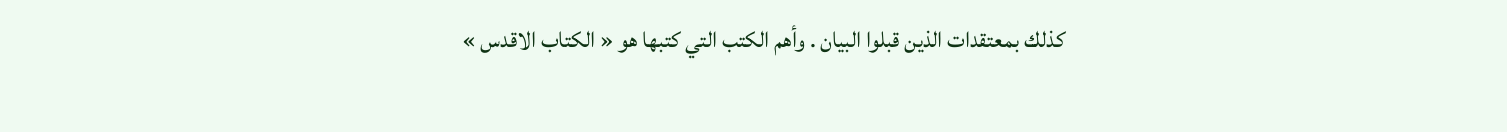كذلك بمعتقدات الذين قبلوا البيان . وأهم الكتب التي كتبها هو « الكتاب الاقدس »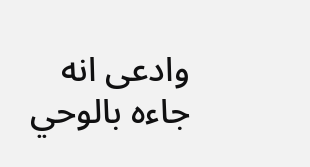وادعى انه جاءه بالوحي